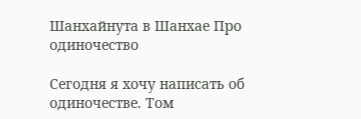Шанхайнута в Шанхае Про одиночество

Сегодня я хочу написать об одиночестве. Том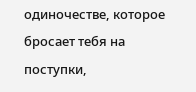одиночестве, которое бросает тебя на поступки,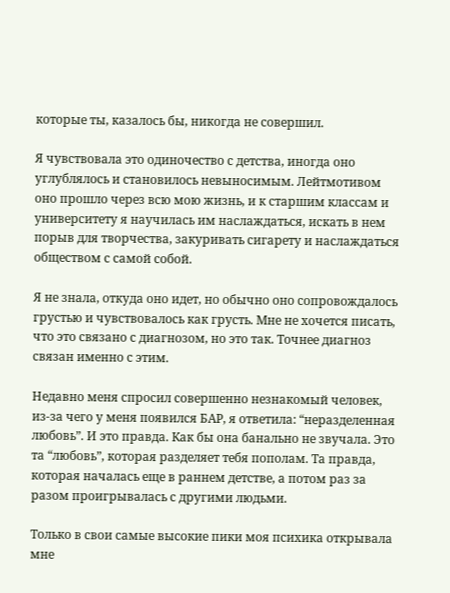которые ты, казалось бы, никогда не совершил.

Я чувствовала это одиночество с детства, иногда оно углублялось и становилось невыносимым. Лейтмотивом оно прошло через всю мою жизнь, и к старшим классам и университету я научилась им наслаждаться, искать в нем порыв для творчества, закуривать сигарету и наслаждаться обществом с самой собой.

Я не знала, откуда оно идет, но обычно оно сопровождалось грустью и чувствовалось как грусть. Мне не хочется писать, что это связано с диагнозом, но это так. Точнее диагноз связан именно с этим.

Недавно меня спросил совершенно незнакомый человек, из-за чего у меня появился БАР, я ответила: “неразделенная любовь”. И это правда. Как бы она банально не звучала. Это та “любовь”, которая разделяет тебя пополам. Та правда, которая началась еще в раннем детстве, а потом раз за разом проигрывалась с другими людьми.

Только в свои самые высокие пики моя психика открывала мне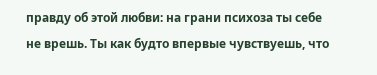правду об этой любви: на грани психоза ты себе не врешь. Ты как будто впервые чувствуешь, что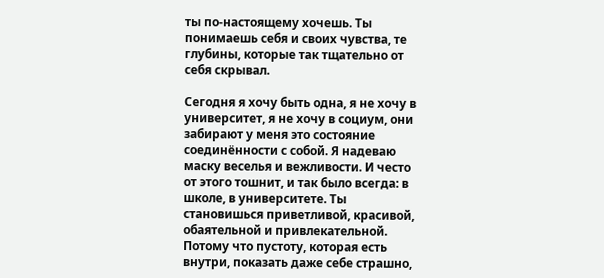ты по-настоящему хочешь. Ты понимаешь себя и своих чувства, те глубины, которые так тщательно от себя скрывал.

Сегодня я хочу быть одна, я не хочу в университет, я не хочу в социум, они забирают у меня это состояние соединённости с собой. Я надеваю маску веселья и вежливости. И често от этого тошнит, и так было всегда: в школе, в университете. Ты становишься приветливой, красивой, обаятельной и привлекательной. Потому что пустоту, которая есть внутри, показать даже себе страшно,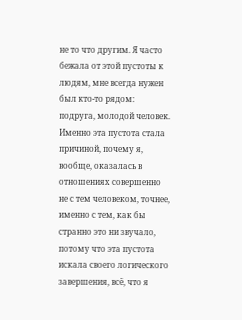не то что другим. Я часто бежала от этой пустоты к людям, мне всегда нужен был кто-то рядом: подруга, молодой человек. Именно эта пустота стала причиной, почему я, вообще, оказалась в отношениях совершенно не с тем человеком, точнее, именно с тем, как бы странно это ни звучало, потому что эта пустота искала своего логического завершения, всё, что я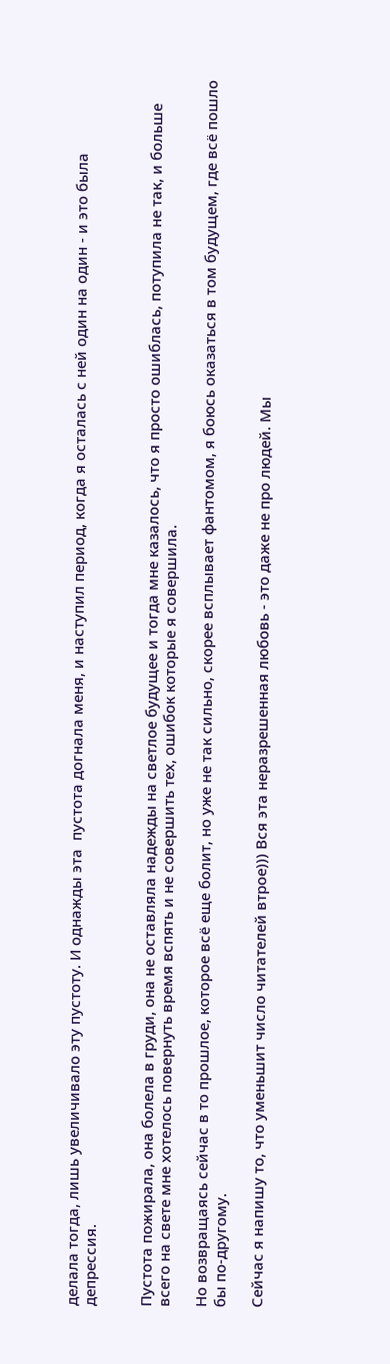делала тогда, лишь увеличивало эту пустоту. И однажды эта  пустота догнала меня, и наступил период, когда я осталась с ней один на один - и это была депрессия.


Пустота пожирала, она болела в груди, она не оставляла надежды на светлое будущее и тогда мне казалось, что я просто ошиблась, потупила не так, и больше всего на свете мне хотелось повернуть время вспять и не совершить тех, ошибок которые я совершила.

Но возвращаясь сейчас в то прошлое, которое всё еще болит, но уже не так сильно, скорее всплывает фантомом, я боюсь оказаться в том будущем, где всё пошло бы по-другому.

Сейчас я напишу то, что уменьшит число читателей втрое))) Вся эта неразрешенная любовь - это даже не про людей. Мы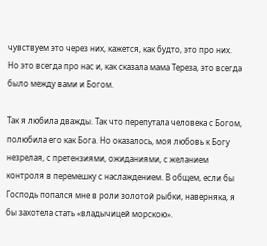чувствуем это через них, кажется, как будто, это про них. Но это всегда про нас и, как сказала мама Тереза, это всегда было между вами и Богом.

Так я любила дважды. Так что перепутала человека с Богом, полюбила его как Бога. Но оказалось, моя любовь к Богу незрелая, с претензиями, ожиданиями, с желанием контроля в перемешку с наслаждением. В общем, если бы Господь попался мне в роли золотой рыбки, наверняка, я бы захотела стать «владычицей морскою».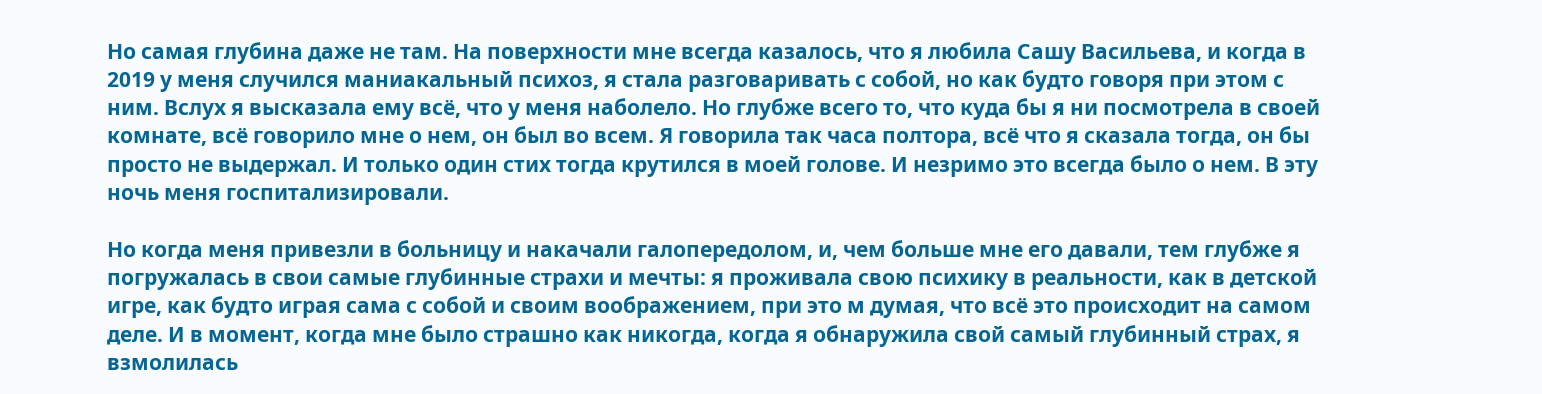Но самая глубина даже не там. На поверхности мне всегда казалось, что я любила Сашу Васильева, и когда в 2019 у меня случился маниакальный психоз, я стала разговаривать с собой, но как будто говоря при этом с ним. Вслух я высказала ему всё, что у меня наболело. Но глубже всего то, что куда бы я ни посмотрела в своей комнате, всё говорило мне о нем, он был во всем. Я говорила так часа полтора, всё что я сказала тогда, он бы просто не выдержал. И только один стих тогда крутился в моей голове. И незримо это всегда было о нем. В эту ночь меня госпитализировали.

Но когда меня привезли в больницу и накачали галопередолом, и, чем больше мне его давали, тем глубже я погружалась в свои самые глубинные страхи и мечты: я проживала свою психику в реальности, как в детской игре, как будто играя сама с собой и своим воображением, при это м думая, что всё это происходит на самом деле. И в момент, когда мне было страшно как никогда, когда я обнаружила свой самый глубинный страх, я взмолилась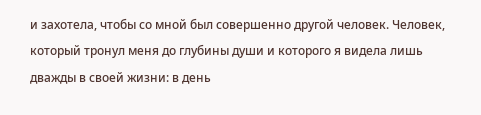и захотела, чтобы со мной был совершенно другой человек. Человек, который тронул меня до глубины души и которого я видела лишь дважды в своей жизни: в день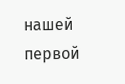нашей первой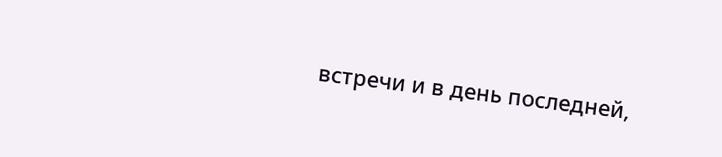встречи и в день последней,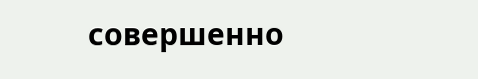совершенно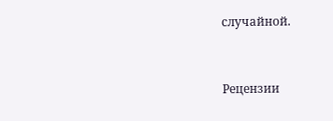случайной.


Рецензии